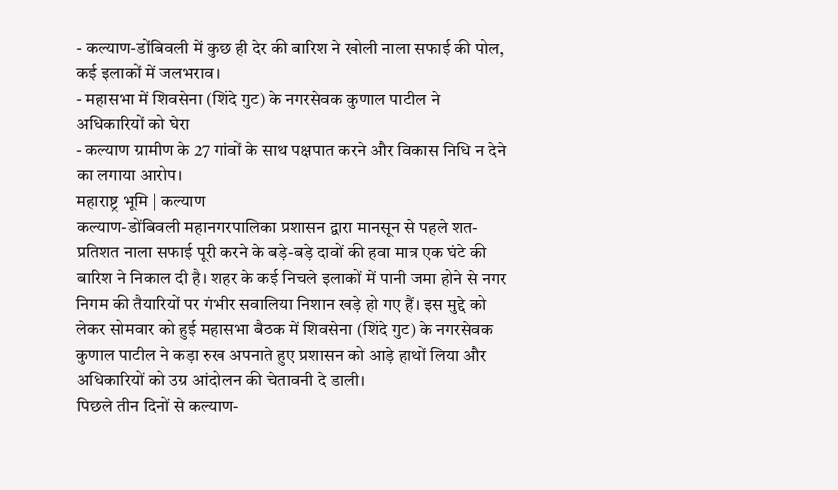- कल्याण-डोंबिवली में कुछ ही देर की बारिश ने खोली नाला सफाई की पोल, कई इलाकों में जलभराव।
- महासभा में शिवसेना (शिंदे गुट) के नगरसेवक कुणाल पाटील ने अधिकारियों को घेरा
- कल्याण ग्रामीण के 27 गांवों के साथ पक्षपात करने और विकास निधि न देने का लगाया आरोप।
महाराष्ट्र भूमि | कल्याण
कल्याण-डोंबिवली महानगरपालिका प्रशासन द्वारा मानसून से पहले शत-प्रतिशत नाला सफाई पूरी करने के बड़े-बड़े दावों की हवा मात्र एक घंटे की बारिश ने निकाल दी है। शहर के कई निचले इलाकों में पानी जमा होने से नगर निगम की तैयारियों पर गंभीर सवालिया निशान खड़े हो गए हैं। इस मुद्दे को लेकर सोमवार को हुई महासभा बैठक में शिवसेना (शिंदे गुट) के नगरसेवक कुणाल पाटील ने कड़ा रुख अपनाते हुए प्रशासन को आड़े हाथों लिया और अधिकारियों को उग्र आंदोलन की चेतावनी दे डाली।
पिछले तीन दिनों से कल्याण-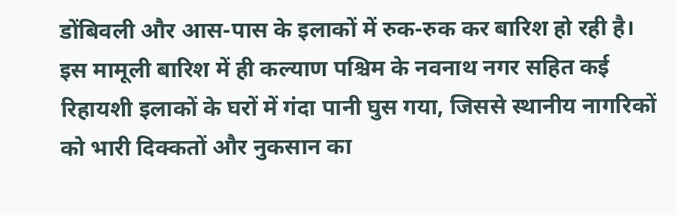डोंबिवली और आस-पास के इलाकों में रुक-रुक कर बारिश हो रही है। इस मामूली बारिश में ही कल्याण पश्चिम के नवनाथ नगर सहित कई रिहायशी इलाकों के घरों में गंदा पानी घुस गया, जिससे स्थानीय नागरिकों को भारी दिक्कतों और नुकसान का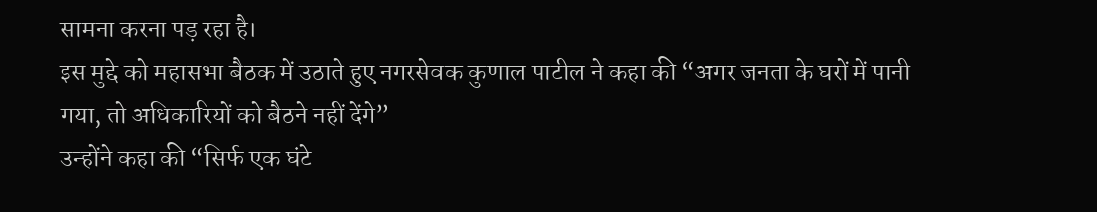सामना करना पड़ रहा है।
इस मुद्दे को महासभा बैठक में उठाते हुए नगरसेवक कुणाल पाटील ने कहा की “अगर जनता के घरों में पानी गया, तो अधिकारियों को बैठने नहीं देंगे”
उन्होंने कहा की “सिर्फ एक घंटे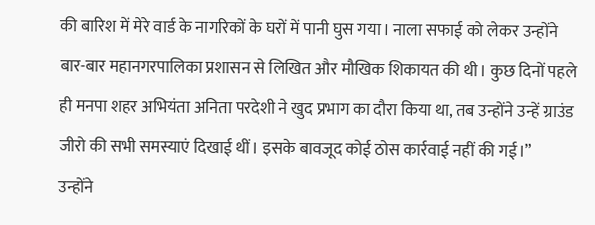की बारिश में मेरे वार्ड के नागरिकों के घरों में पानी घुस गया। नाला सफाई को लेकर उन्होंने बार-बार महानगरपालिका प्रशासन से लिखित और मौखिक शिकायत की थी। कुछ दिनों पहले ही मनपा शहर अभियंता अनिता परदेशी ने खुद प्रभाग का दौरा किया था, तब उन्होंने उन्हें ग्राउंड जीरो की सभी समस्याएं दिखाई थीं। इसके बावजूद कोई ठोस कार्रवाई नहीं की गई।”
उन्होंने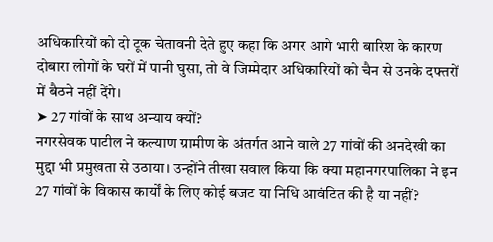अधिकारियों को दो टूक चेतावनी देते हुए कहा कि अगर आगे भारी बारिश के कारण दोबारा लोगों के घरों में पानी घुसा, तो वे जिम्मेदार अधिकारियों को चैन से उनके दफ्तरों में बैठने नहीं देंगे।
➤ 27 गांवों के साथ अन्याय क्यों?
नगरसेवक पाटील ने कल्याण ग्रामीण के अंतर्गत आने वाले 27 गांवों की अनदेखी का मुद्दा भी प्रमुखता से उठाया। उन्होंने तीखा सवाल किया कि क्या महानगरपालिका ने इन 27 गांवों के विकास कार्यों के लिए कोई बजट या निधि आवंटित की है या नहीं?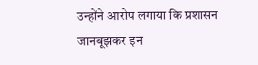उन्होंने आरोप लगाया कि प्रशासन जानबूझकर इन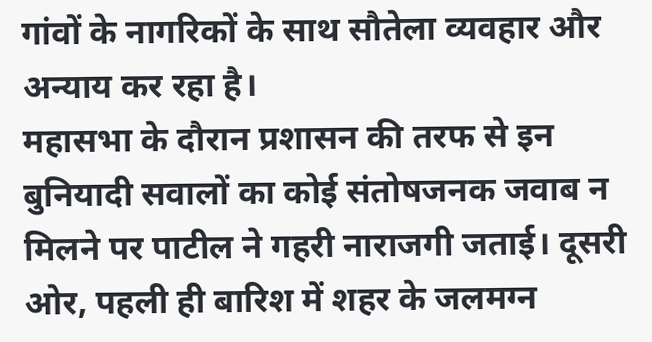गांवों के नागरिकों के साथ सौतेला व्यवहार और अन्याय कर रहा है।
महासभा के दौरान प्रशासन की तरफ से इन बुनियादी सवालों का कोई संतोषजनक जवाब न मिलने पर पाटील ने गहरी नाराजगी जताई। दूसरी ओर, पहली ही बारिश में शहर के जलमग्न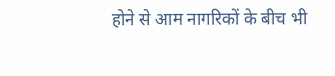होने से आम नागरिकों के बीच भी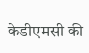केडीएमसी की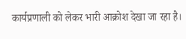कार्यप्रणाली को लेकर भारी आक्रोश देखा जा रहा है।